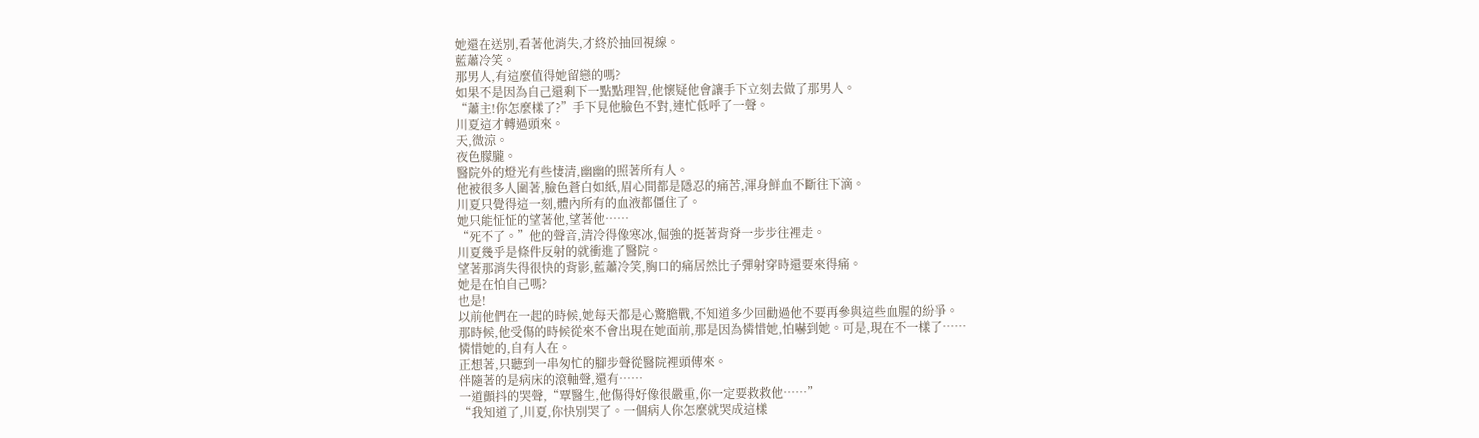她還在送別,看著他消失,才終於抽回視線。
藍蕭冷笑。
那男人,有這麼值得她留戀的嗎?
如果不是因為自己還剩下一點點理智,他懷疑他會讓手下立刻去做了那男人。
“蕭主!你怎麼樣了?”手下見他臉色不對,連忙低呼了一聲。
川夏這才轉過頭來。
天,微涼。
夜色朦朧。
醫院外的燈光有些悽清,幽幽的照著所有人。
他被很多人圍著,臉色蒼白如紙,眉心間都是隱忍的痛苦,渾身鮮血不斷往下滴。
川夏只覺得這一刻,體內所有的血液都僵住了。
她只能怔怔的望著他,望著他……
“死不了。”他的聲音,清冷得像寒冰,倔強的挺著背脊一步步往裡走。
川夏幾乎是條件反射的就衝進了醫院。
望著那消失得很快的背影,藍蕭冷笑,胸口的痛居然比子彈射穿時還要來得痛。
她是在怕自己嗎?
也是!
以前他們在一起的時候,她每天都是心驚膽戰,不知道多少回勸過他不要再參與這些血腥的紛爭。
那時候,他受傷的時候從來不會出現在她面前,那是因為憐惜她,怕嚇到她。可是,現在不一樣了……
憐惜她的,自有人在。
正想著,只聽到一串匆忙的腳步聲從醫院裡頭傳來。
伴隨著的是病床的滾軸聲,還有……
一道顫抖的哭聲,“覃醫生,他傷得好像很嚴重,你一定要救救他……”
“我知道了,川夏,你快別哭了。一個病人你怎麼就哭成這樣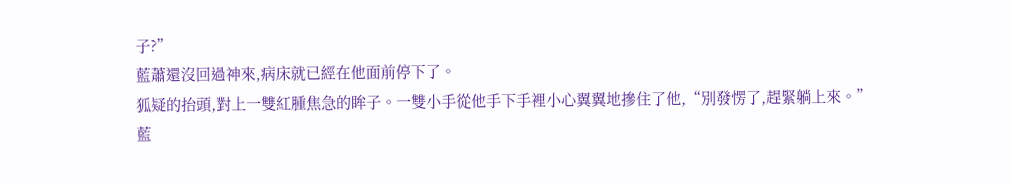子?”
藍蕭還沒回過神來,病床就已經在他面前停下了。
狐疑的抬頭,對上一雙紅腫焦急的眸子。一雙小手從他手下手裡小心翼翼地摻住了他,“別發愣了,趕緊躺上來。”
藍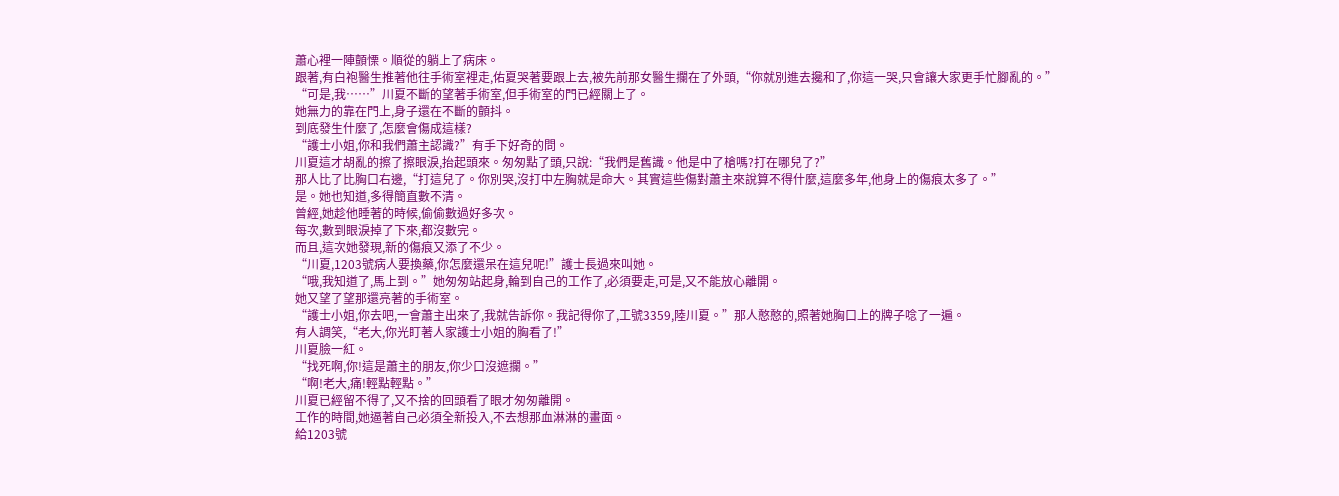蕭心裡一陣顫慄。順從的躺上了病床。
跟著,有白袍醫生推著他往手術室裡走,佑夏哭著要跟上去,被先前那女醫生攔在了外頭,“你就別進去攙和了,你這一哭,只會讓大家更手忙腳亂的。”
“可是,我……”川夏不斷的望著手術室,但手術室的門已經關上了。
她無力的靠在門上,身子還在不斷的顫抖。
到底發生什麼了,怎麼會傷成這樣?
“護士小姐,你和我們蕭主認識?”有手下好奇的問。
川夏這才胡亂的擦了擦眼淚,抬起頭來。匆匆點了頭,只說:“我們是舊識。他是中了槍嗎?打在哪兒了?”
那人比了比胸口右邊,“打這兒了。你別哭,沒打中左胸就是命大。其實這些傷對蕭主來說算不得什麼,這麼多年,他身上的傷痕太多了。”
是。她也知道,多得簡直數不清。
曾經,她趁他睡著的時候,偷偷數過好多次。
每次,數到眼淚掉了下來,都沒數完。
而且,這次她發現,新的傷痕又添了不少。
“川夏,1203號病人要換藥,你怎麼還呆在這兒呢!”護士長過來叫她。
“哦,我知道了,馬上到。”她匆匆站起身,輪到自己的工作了,必須要走,可是,又不能放心離開。
她又望了望那還亮著的手術室。
“護士小姐,你去吧,一會蕭主出來了,我就告訴你。我記得你了,工號3359,陸川夏。”那人憨憨的,照著她胸口上的牌子唸了一遍。
有人調笑,“老大,你光盯著人家護士小姐的胸看了!”
川夏臉一紅。
“找死啊,你!這是蕭主的朋友,你少口沒遮攔。”
“啊!老大,痛!輕點輕點。”
川夏已經留不得了,又不捨的回頭看了眼才匆匆離開。
工作的時間,她逼著自己必須全新投入,不去想那血淋淋的畫面。
給1203號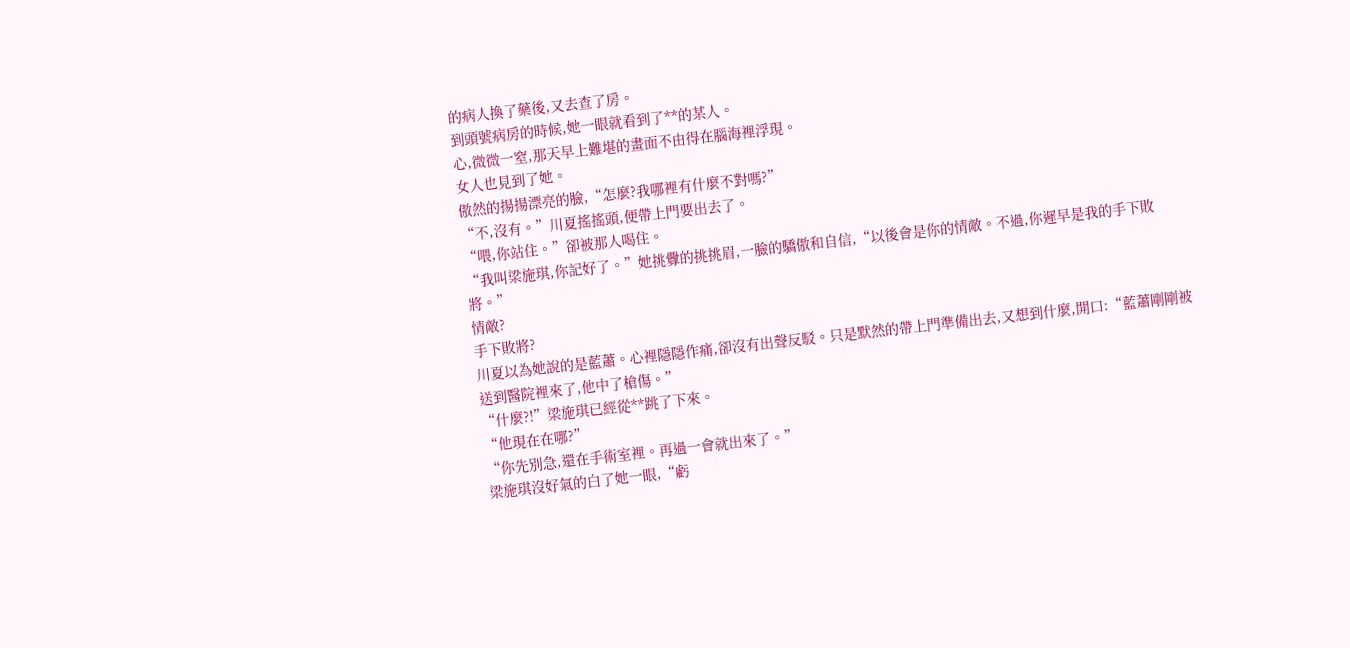的病人換了藥後,又去查了房。
到頭號病房的時候,她一眼就看到了**的某人。
心,微微一窒,那天早上難堪的畫面不由得在腦海裡浮現。
女人也見到了她。
傲然的揚揚漂亮的臉,“怎麼?我哪裡有什麼不對嗎?”
“不,沒有。”川夏搖搖頭,便帶上門要出去了。
“喂,你站住。”卻被那人喝住。
“我叫梁施琪,你記好了。”她挑釁的挑挑眉,一臉的驕傲和自信,“以後會是你的情敵。不過,你遲早是我的手下敗將。”
情敵?
手下敗將?
川夏以為她說的是藍蕭。心裡隱隱作痛,卻沒有出聲反駁。只是默然的帶上門準備出去,又想到什麼,開口:“藍蕭剛剛被送到醫院裡來了,他中了槍傷。”
“什麼?!”梁施琪已經從**跳了下來。
“他現在在哪?”
“你先別急,還在手術室裡。再過一會就出來了。”
梁施琪沒好氣的白了她一眼,“虧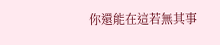你還能在這若無其事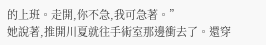的上班。走開,你不急,我可急著。”
她說著,推開川夏就往手術室那邊衝去了。還穿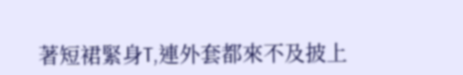著短裙緊身T,連外套都來不及披上